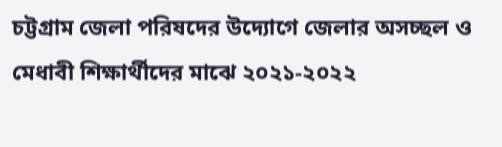চট্টগ্রাম জেলা পরিষদের উদ্যোগে জেলার অসচ্ছল ও মেধাবী শিক্ষার্থীদের মাঝে ২০২১-২০২২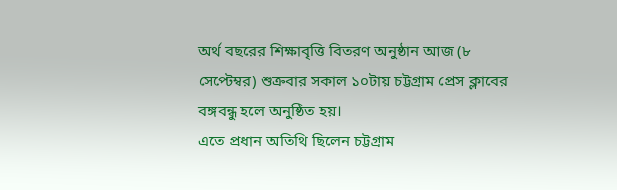অর্থ বছরের শিক্ষাবৃত্তি বিতরণ অনুষ্ঠান আজ (৮ সেপ্টেম্বর) শুক্রবার সকাল ১০টায় চট্টগ্রাম প্রেস ক্লাবের বঙ্গবন্ধু হলে অনুষ্ঠিত হয়।
এতে প্রধান অতিথি ছিলেন চট্টগ্রাম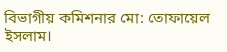বিভাগীয় কমিশনার মো: তোফায়েল ইসলাম।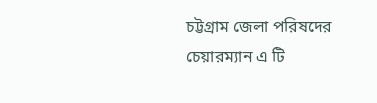চট্টগ্রাম জেলা পরিষদের চেয়ারম্যান এ টি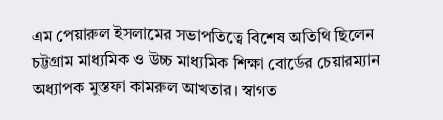এম পেয়ারুল ইসলামের সভাপতিত্বে বিশেষ অতিথি ছিলেন চট্টগ্রাম মাধ্যমিক ও উচ্চ মাধ্যমিক শিক্ষা বোর্ডের চেয়ারম্যান অধ্যাপক মুস্তফা কামরুল আখতার। স্বাগত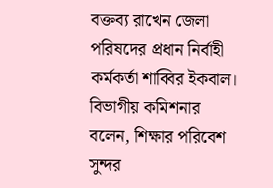বক্তব্য রাখেন জেলা পরিষদের প্রধান নির্বাহী কর্মকর্তা শাব্বির ইকবাল।
বিভাগীয় কমিশনার বলেন, শিক্ষার পরিবেশ সুন্দর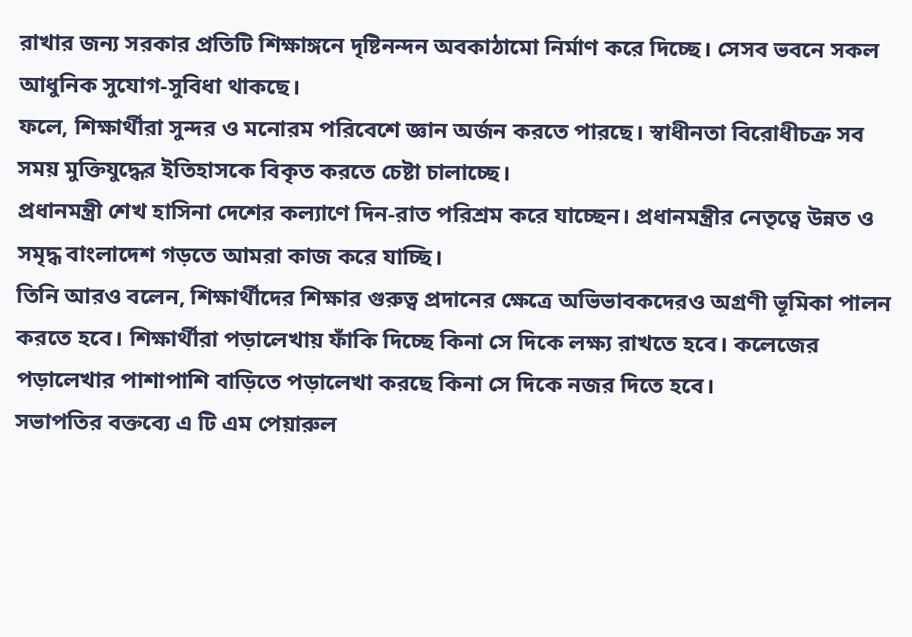রাখার জন্য সরকার প্রতিটি শিক্ষাঙ্গনে দৃষ্টিনন্দন অবকাঠামো নির্মাণ করে দিচ্ছে। সেসব ভবনে সকল আধুনিক সুযোগ-সুবিধা থাকছে।
ফলে, শিক্ষার্থীরা সুন্দর ও মনোরম পরিবেশে জ্ঞান অর্জন করতে পারছে। স্বাধীনতা বিরোধীচক্র সব সময় মুক্তিযুদ্ধের ইতিহাসকে বিকৃত করতে চেষ্টা চালাচ্ছে।
প্রধানমন্ত্রী শেখ হাসিনা দেশের কল্যাণে দিন-রাত পরিশ্রম করে যাচ্ছেন। প্রধানমন্ত্রীর নেতৃত্বে উন্নত ও সমৃদ্ধ বাংলাদেশ গড়তে আমরা কাজ করে যাচ্ছি।
তিনি আরও বলেন, শিক্ষার্থীদের শিক্ষার গুরুত্ব প্রদানের ক্ষেত্রে অভিভাবকদেরও অগ্রণী ভূমিকা পালন করতে হবে। শিক্ষার্থীরা পড়ালেখায় ফাঁকি দিচ্ছে কিনা সে দিকে লক্ষ্য রাখতে হবে। কলেজের পড়ালেখার পাশাপাশি বাড়িতে পড়ালেখা করছে কিনা সে দিকে নজর দিতে হবে।
সভাপতির বক্তব্যে এ টি এম পেয়ারুল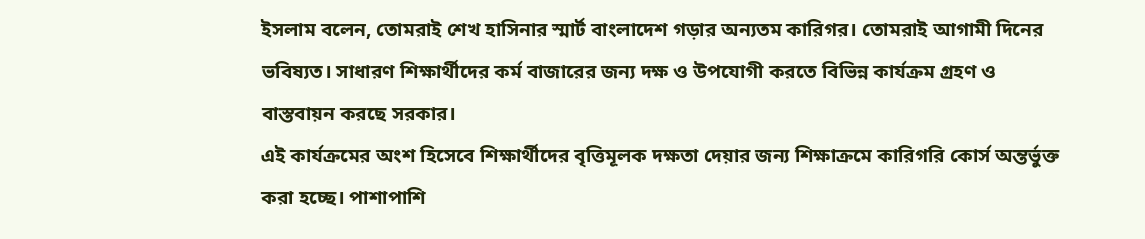ইসলাম বলেন, তোমরাই শেখ হাসিনার স্মার্ট বাংলাদেশ গড়ার অন্যতম কারিগর। তোমরাই আগামী দিনের ভবিষ্যত। সাধারণ শিক্ষার্থীদের কর্ম বাজারের জন্য দক্ষ ও উপযোগী করতে বিভিন্ন কার্যক্রম গ্রহণ ও বাস্তবায়ন করছে সরকার।
এই কার্যক্রমের অংশ হিসেবে শিক্ষার্থীদের বৃত্তিমূলক দক্ষতা দেয়ার জন্য শিক্ষাক্রমে কারিগরি কোর্স অন্তর্ভুক্ত করা হচ্ছে। পাশাপাশি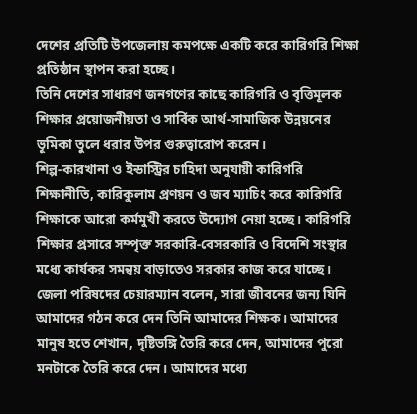দেশের প্রতিটি উপজেলায় কমপক্ষে একটি করে কারিগরি শিক্ষা প্রতিষ্ঠান স্থাপন করা হচ্ছে।
তিনি দেশের সাধারণ জনগণের কাছে কারিগরি ও বৃত্তিমূলক শিক্ষার প্রয়োজনীয়তা ও সার্বিক আর্থ-সামাজিক উন্নয়নের ভূমিকা তুলে ধরার উপর গুরুত্বারোপ করেন।
শিল্প-কারখানা ও ইন্ডাস্ট্রির চাহিদা অনুযায়ী কারিগরি শিক্ষানীতি, কারিকুলাম প্রণয়ন ও জব ম্যাচিং করে কারিগরি শিক্ষাকে আরো কর্মমুখী করতে উদ্যোগ নেয়া হচ্ছে। কারিগরি শিক্ষার প্রসারে সম্পৃক্ত সরকারি-বেসরকারি ও বিদেশি সংস্থার মধ্যে কার্যকর সমন্বয় বাড়াতেও সরকার কাজ করে যাচ্ছে।
জেলা পরিষদের চেয়ারম্যান বলেন, সারা জীবনের জন্য যিনি আমাদের গঠন করে দেন তিনি আমাদের শিক্ষক। আমাদের মানুষ হতে শেখান, দৃষ্টিভঙ্গি তৈরি করে দেন, আমাদের পুরো মনটাকে তৈরি করে দেন। আমাদের মধ্যে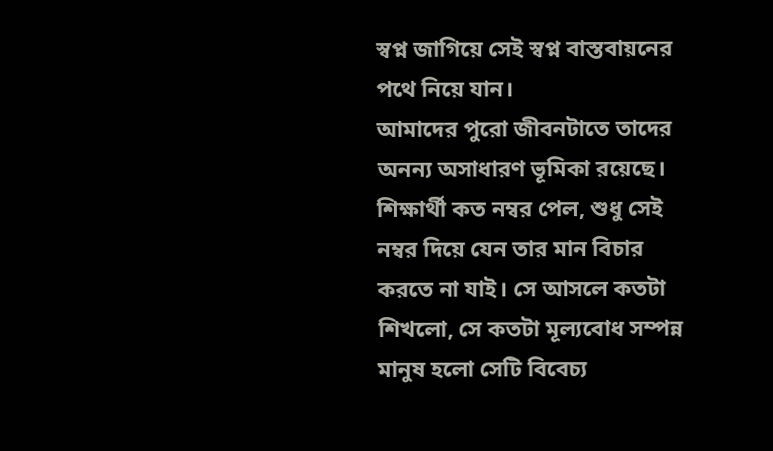স্বপ্ন জাগিয়ে সেই স্বপ্ন বাস্তবায়নের পথে নিয়ে যান।
আমাদের পুরো জীবনটাতে তাদের অনন্য অসাধারণ ভূমিকা রয়েছে। শিক্ষার্থী কত নম্বর পেল, শুধু সেই নম্বর দিয়ে যেন তার মান বিচার করতে না যাই। সে আসলে কতটা শিখলো, সে কতটা মূল্যবোধ সম্পন্ন মানুষ হলো সেটি বিবেচ্য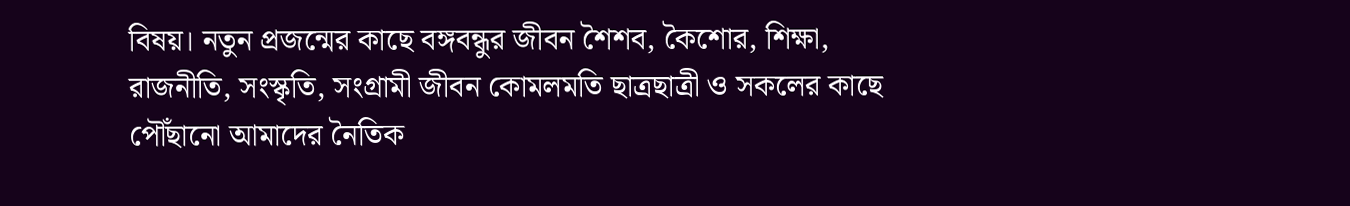বিষয়। নতুন প্রজন্মের কাছে বঙ্গবন্ধুর জীবন শৈশব, কৈশোর, শিক্ষা, রাজনীতি, সংস্কৃতি, সংগ্রামী জীবন কোমলমতি ছাত্রছাত্রী ও সকলের কাছে পৌঁছানো আমাদের নৈতিক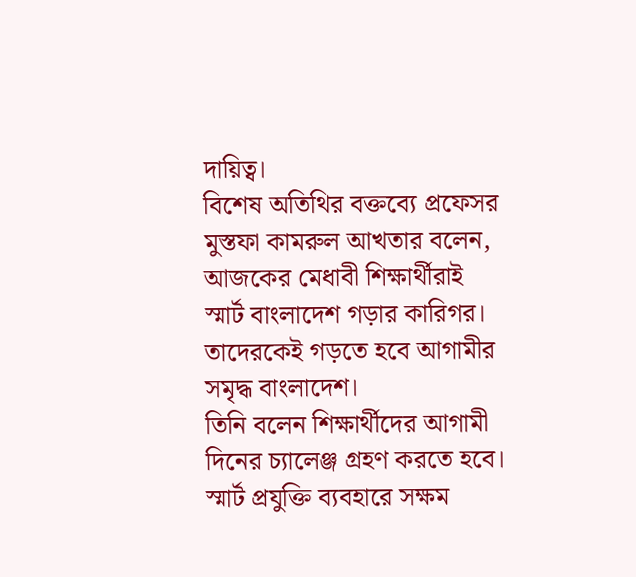দায়িত্ব।
বিশেষ অতিথির বক্তব্যে প্রফেসর মুস্তফা কামরুল আখতার বলেন, আজকের মেধাবী শিক্ষার্থীরাই স্মার্ট বাংলাদেশ গড়ার কারিগর। তাদেরকেই গড়তে হবে আগামীর সমৃদ্ধ বাংলাদেশ।
তিনি বলেন শিক্ষার্থীদের আগামী দিনের চ্যালেঞ্জ গ্রহণ করতে হবে। স্মার্ট প্রযুক্তি ব্যবহারে সক্ষম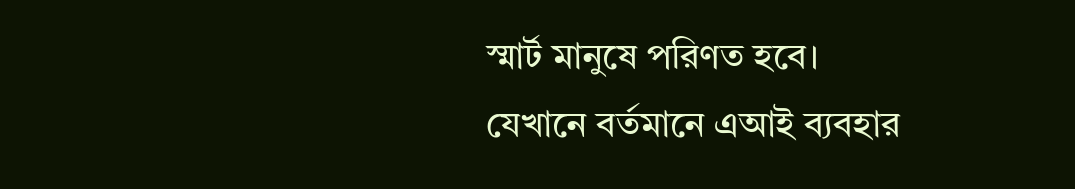স্মার্ট মানুষে পরিণত হবে।
যেখানে বর্তমানে এআই ব্যবহার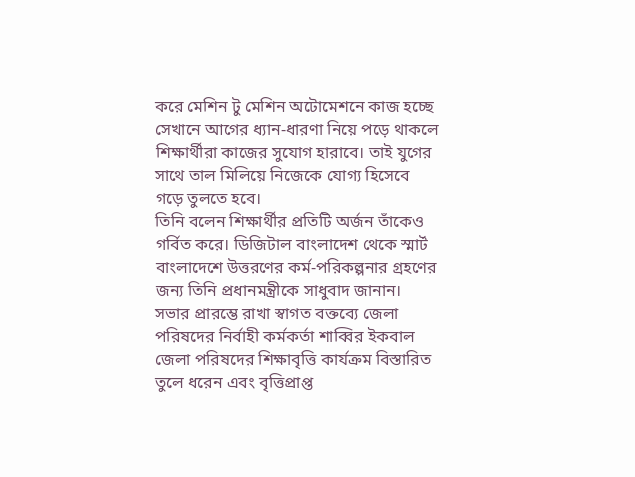করে মেশিন টু মেশিন অটোমেশনে কাজ হচ্ছে সেখানে আগের ধ্যান-ধারণা নিয়ে পড়ে থাকলে শিক্ষার্থীরা কাজের সুযোগ হারাবে। তাই যুগের সাথে তাল মিলিয়ে নিজেকে যোগ্য হিসেবে গড়ে তুলতে হবে।
তিনি বলেন শিক্ষার্থীর প্রতিটি অর্জন তাঁকেও গর্বিত করে। ডিজিটাল বাংলাদেশ থেকে স্মার্ট বাংলাদেশে উত্তরণের কর্ম-পরিকল্পনার গ্রহণের জন্য তিনি প্রধানমন্ত্রীকে সাধুবাদ জানান।
সভার প্রারম্ভে রাখা স্বাগত বক্তব্যে জেলা পরিষদের নির্বাহী কর্মকর্তা শাব্বির ইকবাল জেলা পরিষদের শিক্ষাবৃত্তি কার্যক্রম বিস্তারিত তুলে ধরেন এবং বৃত্তিপ্রাপ্ত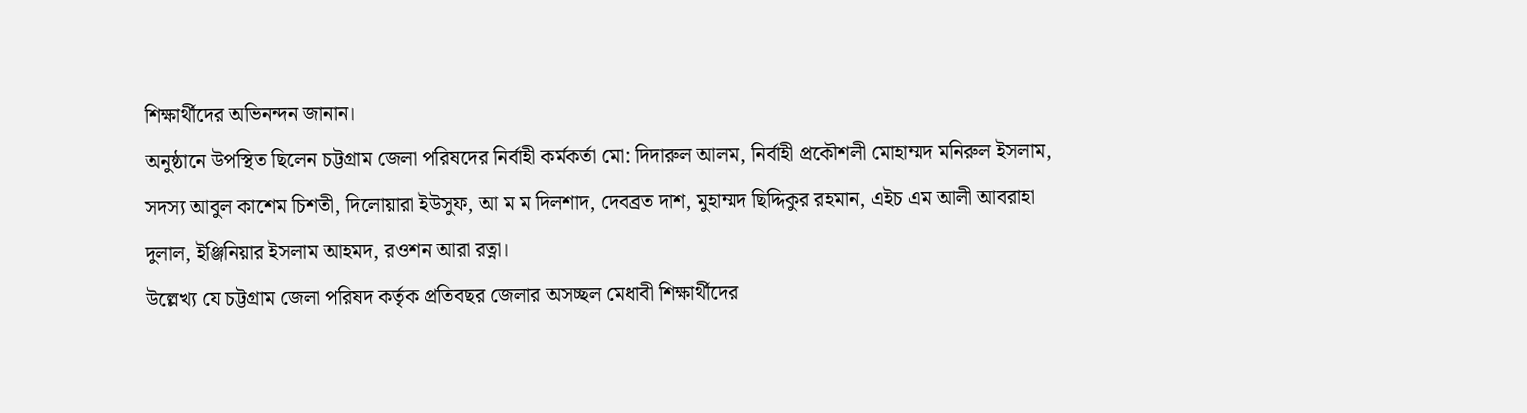শিক্ষার্থীদের অভিনন্দন জানান।
অনুষ্ঠানে উপস্থিত ছিলেন চট্টগ্রাম জেলা পরিষদের নির্বাহী কর্মকর্তা মো: দিদারুল আলম, নির্বাহী প্রকৌশলী মোহাম্মদ মনিরুল ইসলাম, সদস্য আবুল কাশেম চিশতী, দিলোয়ারা ইউসুফ, আ ম ম দিলশাদ, দেবব্রত দাশ, মুহাম্মদ ছিদ্দিকুর রহমান, এইচ এম আলী আবরাহা দুলাল, ইঞ্জিনিয়ার ইসলাম আহমদ, রওশন আরা রত্না।
উল্লেখ্য যে চট্টগ্রাম জেলা পরিষদ কর্তৃক প্রতিবছর জেলার অসচ্ছল মেধাবী শিক্ষার্থীদের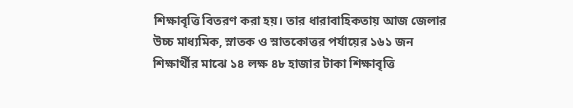শিক্ষাবৃত্তি বিতরণ করা হয়। তার ধারাবাহিকতায় আজ জেলার উচ্চ মাধ্যমিক, স্নাতক ও স্নাতকোত্তর পর্যায়ের ১৬১ জন শিক্ষার্থীর মাঝে ১৪ লক্ষ ৪৮ হাজার টাকা শিক্ষাবৃত্তি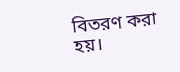বিতরণ করা হয়।